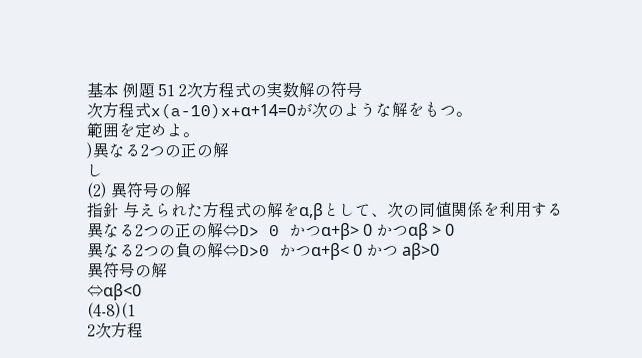基本 例題 51 2次方程式の実数解の符号
次方程式x(a-10)x+α+14=0が次のような解をもつ。
範囲を定めよ。
)異なる2つの正の解
し
(2) 異符号の解
指針 与えられた方程式の解をα,βとして、次の同値関係を利用する
異なる2つの正の解⇔D> 0 かつα+β> 0 かつαβ > 0
異なる2つの負の解⇔D>0 かつα+β< 0 かつ aβ>0
異符号の解
⇔αβ<0
(4-8)(1
2次方程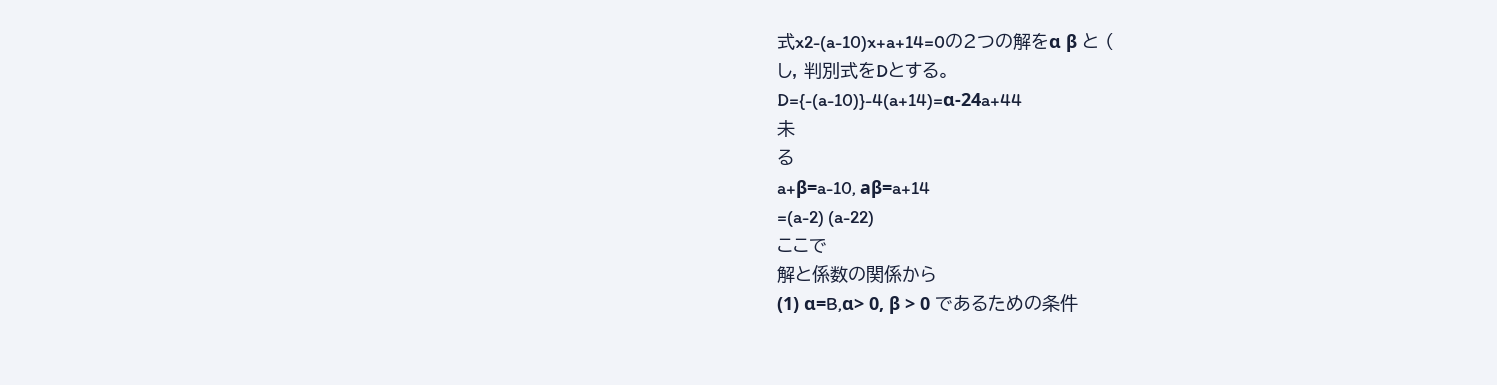式x2-(a-10)x+a+14=0の2つの解をα β と (
し, 判別式をDとする。
D={-(a-10)}-4(a+14)=α-24a+44
未
る
a+β=a-10, aβ=a+14
=(a-2) (a-22)
ここで
解と係数の関係から
(1) α=B,α> 0, β > 0 であるための条件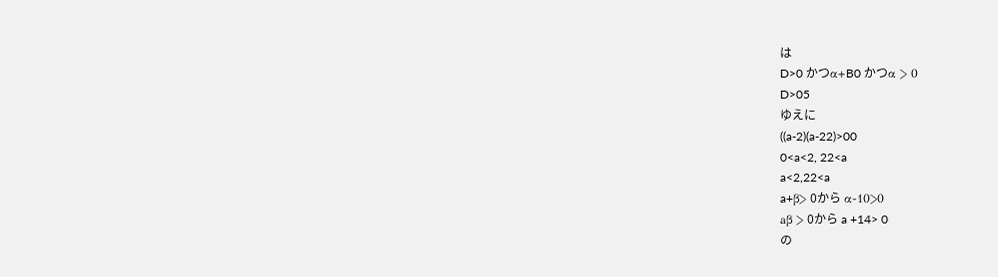は
D>0 かつα+B0 かつα > 0
D>05
ゆえに
((a-2)(a-22)>00
0<a<2, 22<a
a<2,22<a
a+β> 0から α-10>0
aβ > 0から a +14> 0
の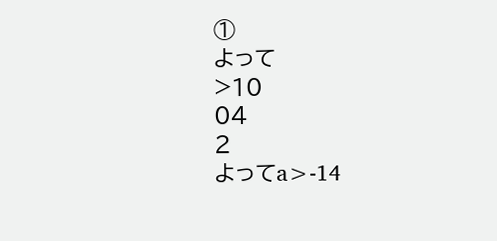①
よって
>10
04
2
よってa>-14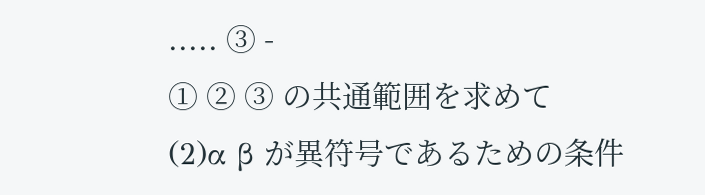..... ③ -
① ② ③ の共通範囲を求めて
(2)α β が異符号であるための条件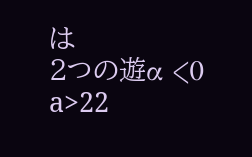は
2つの遊α <0
a>22